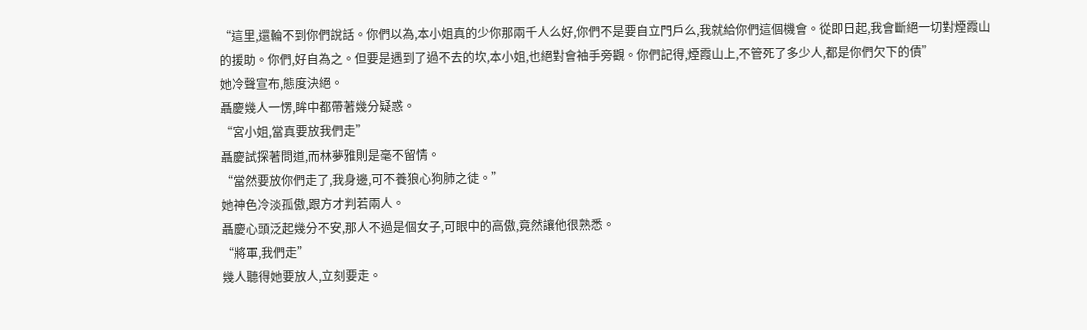“這里,還輪不到你們說話。你們以為,本小姐真的少你那兩千人么好,你們不是要自立門戶么,我就給你們這個機會。從即日起,我會斷絕一切對煙霞山的援助。你們,好自為之。但要是遇到了過不去的坎,本小姐,也絕對會袖手旁觀。你們記得,煙霞山上,不管死了多少人,都是你們欠下的債”
她冷聲宣布,態度決絕。
聶慶幾人一愣,眸中都帶著幾分疑惑。
“宮小姐,當真要放我們走”
聶慶試探著問道,而林夢雅則是毫不留情。
“當然要放你們走了,我身邊,可不養狼心狗肺之徒。”
她神色冷淡孤傲,跟方才判若兩人。
聶慶心頭泛起幾分不安,那人不過是個女子,可眼中的高傲,竟然讓他很熟悉。
“將軍,我們走”
幾人聽得她要放人,立刻要走。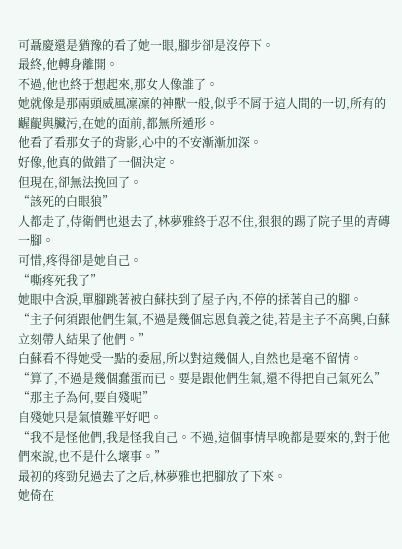可聶慶還是猶豫的看了她一眼,腳步卻是沒停下。
最終,他轉身離開。
不過,他也終于想起來,那女人像誰了。
她就像是那兩頭威風凜凜的神獸一般,似乎不屑于這人間的一切,所有的齷齪與臟污,在她的面前,都無所遁形。
他看了看那女子的背影,心中的不安漸漸加深。
好像,他真的做錯了一個決定。
但現在,卻無法挽回了。
“該死的白眼狼”
人都走了,侍衛們也退去了,林夢雅終于忍不住,狠狠的踢了院子里的青磚一腳。
可惜,疼得卻是她自己。
“嘶疼死我了”
她眼中含淚,單腳跳著被白蘇扶到了屋子內,不停的揉著自己的腳。
“主子何須跟他們生氣,不過是幾個忘恩負義之徒,若是主子不高興,白蘇立刻帶人結果了他們。”
白蘇看不得她受一點的委屈,所以對這幾個人,自然也是毫不留情。
“算了,不過是幾個蠢蛋而已。要是跟他們生氣,還不得把自己氣死么”
“那主子為何,要自殘呢”
自殘她只是氣憤難平好吧。
“我不是怪他們,我是怪我自己。不過,這個事情早晚都是要來的,對于他們來說,也不是什么壞事。”
最初的疼勁兒過去了之后,林夢雅也把腳放了下來。
她倚在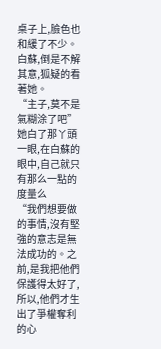桌子上,臉色也和緩了不少。
白蘇,倒是不解其意,狐疑的看著她。
“主子,莫不是氣糊涂了吧”
她白了那丫頭一眼,在白蘇的眼中,自己就只有那么一點的度量么
“我們想要做的事情,沒有堅強的意志是無法成功的。之前,是我把他們保護得太好了,所以,他們才生出了爭權奪利的心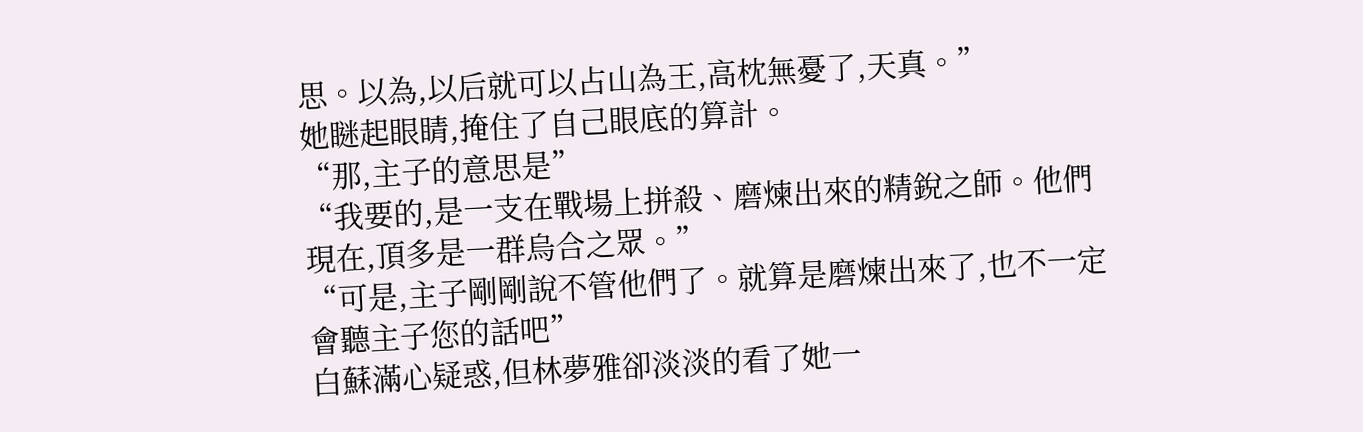思。以為,以后就可以占山為王,高枕無憂了,天真。”
她瞇起眼睛,掩住了自己眼底的算計。
“那,主子的意思是”
“我要的,是一支在戰場上拼殺、磨煉出來的精銳之師。他們現在,頂多是一群烏合之眾。”
“可是,主子剛剛說不管他們了。就算是磨煉出來了,也不一定會聽主子您的話吧”
白蘇滿心疑惑,但林夢雅卻淡淡的看了她一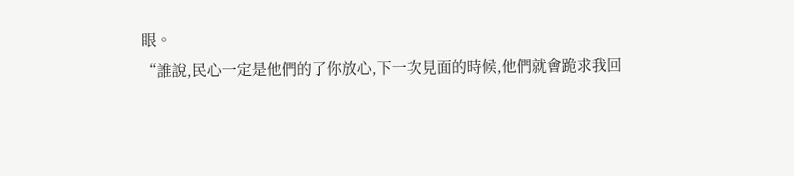眼。
“誰說,民心一定是他們的了你放心,下一次見面的時候,他們就會跪求我回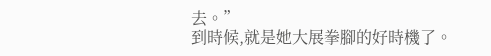去。”
到時候,就是她大展拳腳的好時機了。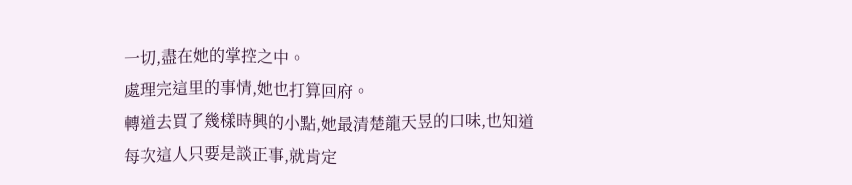一切,盡在她的掌控之中。
處理完這里的事情,她也打算回府。
轉道去買了幾樣時興的小點,她最清楚龍天昱的口味,也知道每次這人只要是談正事,就肯定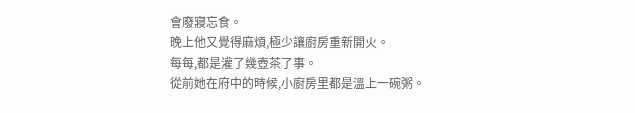會廢寢忘食。
晚上他又覺得麻煩,極少讓廚房重新開火。
每每,都是灌了幾壺茶了事。
從前她在府中的時候,小廚房里都是溫上一碗粥。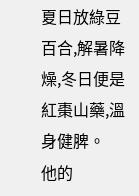夏日放綠豆百合,解暑降燥,冬日便是紅棗山藥,溫身健脾。
他的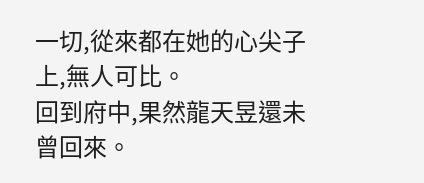一切,從來都在她的心尖子上,無人可比。
回到府中,果然龍天昱還未曾回來。